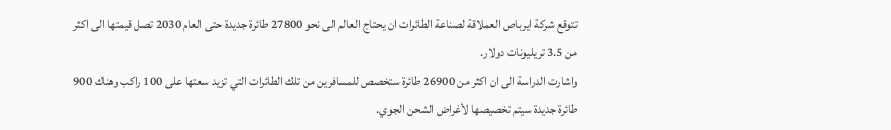تتوقع شركة ايرباص العملاقة لصناعة الطائرات ان يحتاج العالم الى نحو 27800 طائرة جديدة حتى العام 2030 تصل قيمتها الى اكثر من 3.5 تريليونات دولار.
واشارت الدراسة الى ان اكثر من 26900 طائرة ستخصص للمسافرين من تلك الطائرات التي تزيد سعتها على 100 راكب وهناك 900 طائرة جديدة سيتم تخصيصها لأغراض الشحن الجوي.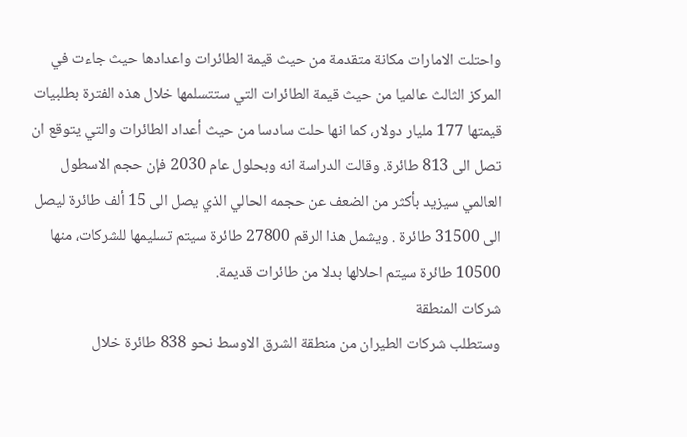واحتلت الامارات مكانة متقدمة من حيث قيمة الطائرات واعدادها حيث جاءت في المركز الثالث عالميا من حيث قيمة الطائرات التي ستتسلمها خلال هذه الفترة بطلبيات قيمتها 177 مليار دولار، كما انها حلت سادسا من حيث أعداد الطائرات والتي يتوقع ان تصل الى 813 طائرة. وقالت الدراسة انه وبحلول عام 2030 فإن حجم الاسطول العالمي سيزيد بأكثر من الضعف عن حجمه الحالي الذي يصل الى 15 ألف طائرة ليصل الى 31500 طائرة . ويشمل هذا الرقم 27800 طائرة سيتم تسليمها للشركات، منها 10500 طائرة سيتم احلالها بدلا من طائرات قديمة.
شركات المنطقة
وستطلب شركات الطيران من منطقة الشرق الاوسط نحو 838 طائرة خلال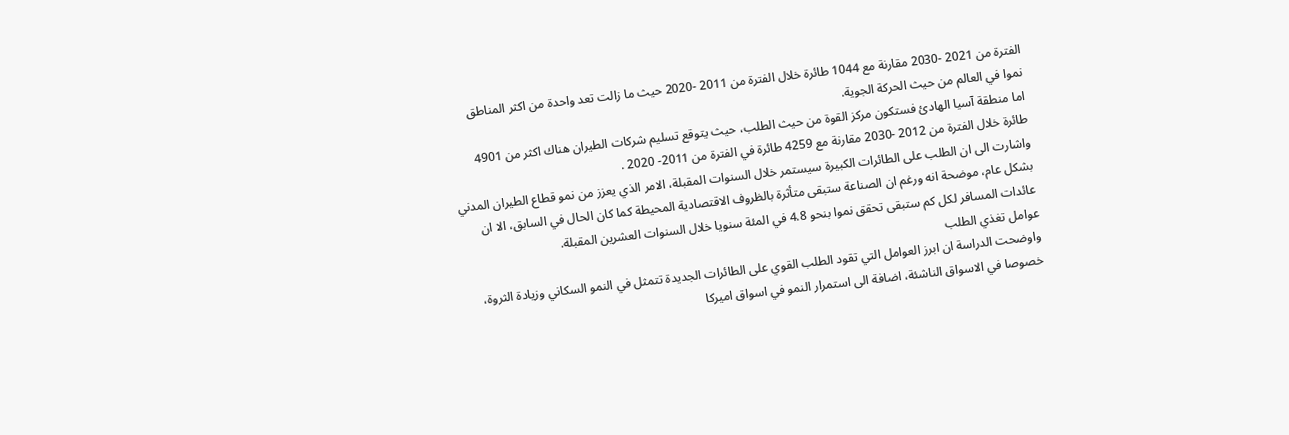الفترة من 2021 -2030 مقارنة مع 1044 طائرة خلال الفترة من 2011 -2020 حيث ما زالت تعد واحدة من اكثر المناطق نموا في العالم من حيث الحركة الجوية.
اما منطقة آسيا الهادئ فستكون مركز القوة من حيث الطلب، حيث يتوقع تسليم شركات الطيران هناك اكثر من 4901 طائرة خلال الفترة من 2012 -2030 مقارنة مع 4259 طائرة في الفترة من 2011- 2020 .
واشارت الى ان الطلب على الطائرات الكبيرة سيستمر خلال السنوات المقبلة، الامر الذي يعزز من نمو قطاع الطيران المدني بشكل عام، موضحة انه ورغم ان الصناعة ستبقى متأثرة بالظروف الاقتصادية المحيطة كما كان الحال في السابق، الا ان عائدات المسافر لكل كم ستبقى تحقق نموا بنحو 4.8 في المئة سنويا خلال السنوات العشرين المقبلة.
عوامل تغذي الطلب
واوضحت الدراسة ان ابرز العوامل التي تقود الطلب القوي على الطائرات الجديدة تتمثل في النمو السكاني وزيادة الثروة، خصوصا في الاسواق الناشئة، اضافة الى استمرار النمو في اسواق اميركا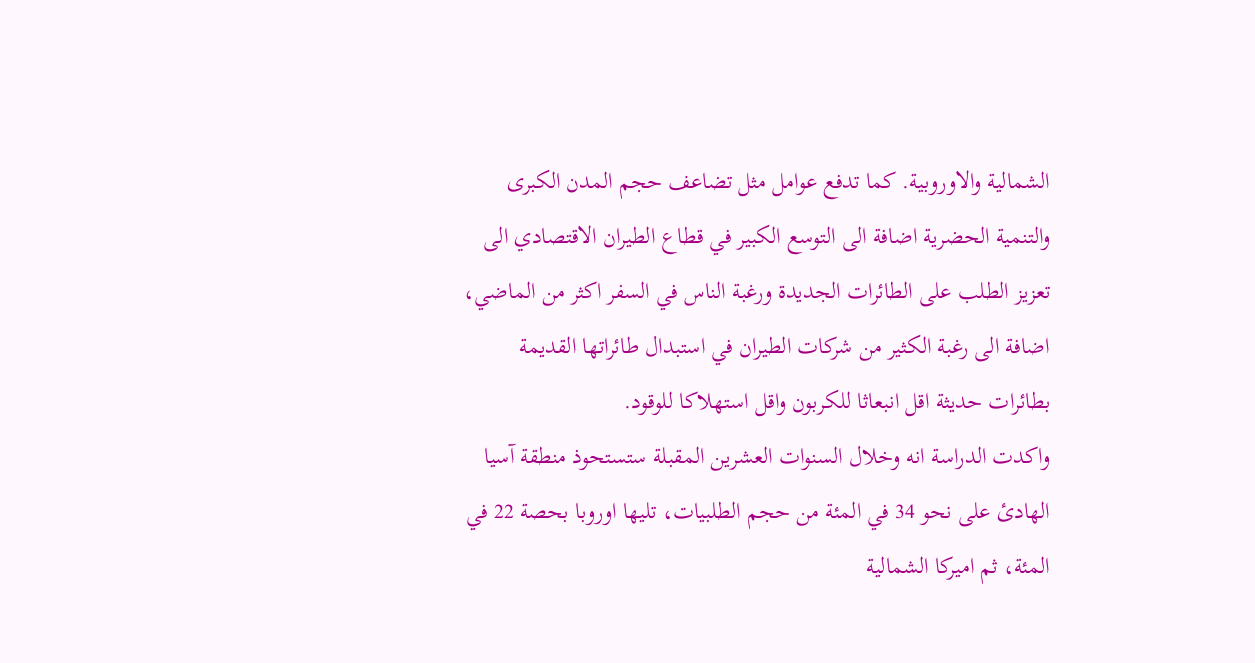الشمالية والاوروبية. كما تدفع عوامل مثل تضاعف حجم المدن الكبرى والتنمية الحضرية اضافة الى التوسع الكبير في قطاع الطيران الاقتصادي الى تعزيز الطلب على الطائرات الجديدة ورغبة الناس في السفر اكثر من الماضي، اضافة الى رغبة الكثير من شركات الطيران في استبدال طائراتها القديمة بطائرات حديثة اقل انبعاثا للكربون واقل استهلاكا للوقود.
واكدت الدراسة انه وخلال السنوات العشرين المقبلة ستستحوذ منطقة آسيا الهادئ على نحو 34 في المئة من حجم الطلبيات، تليها اوروبا بحصة 22 في المئة، ثم اميركا الشمالية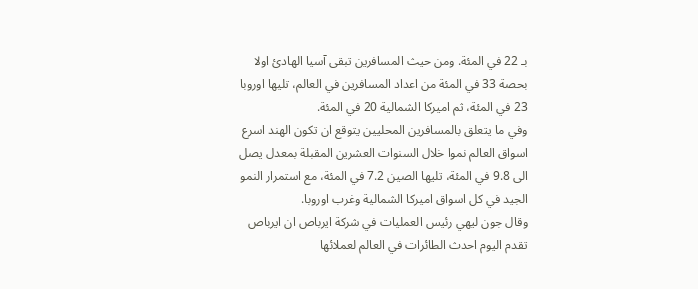بـ 22 في المئة. ومن حيث المسافرين تبقى آسيا الهادئ اولا بحصة 33 في المئة من اعداد المسافرين في العالم، تليها اوروبا 23 في المئة، ثم اميركا الشمالية 20 في المئة.
وفي ما يتعلق بالمسافرين المحليين يتوقع ان تكون الهند اسرع اسواق العالم نموا خلال السنوات العشرين المقبلة بمعدل يصل الى 9.8 في المئة، تليها الصين 7.2 في المئة، مع استمرار النمو الجيد في كل اسواق اميركا الشمالية وغرب اوروبا.
وقال جون ليهي رئيس العمليات في شركة ايرباص ان ايرباص تقدم اليوم احدث الطائرات في العالم لعملائها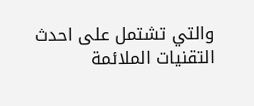والتي تشتمل على احدث التقنيات الملائمة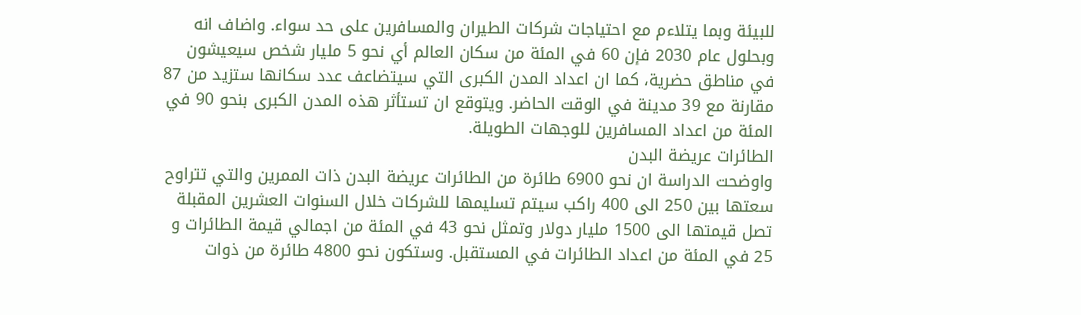للبيئة وبما يتلاءم مع احتياجات شركات الطيران والمسافرين على حد سواء. واضاف انه وبحلول عام 2030 فإن 60 في المئة من سكان العالم أي نحو 5 مليار شخص سيعيشون في مناطق حضرية، كما ان اعداد المدن الكبرى التي سيتضاعف عدد سكانها ستزيد من 87 مقارنة مع 39 مدينة في الوقت الحاضر. ويتوقع ان تستأثر هذه المدن الكبرى بنحو 90 في المئة من اعداد المسافرين للوجهات الطويلة.
الطائرات عريضة البدن
واوضحت الدراسة ان نحو 6900 طائرة من الطائرات عريضة البدن ذات الممرين والتي تتراوح سعتها بين 250 الى 400 راكب سيتم تسليمها للشركات خلال السنوات العشرين المقبلة تصل قيمتها الى 1500 مليار دولار وتمثل نحو 43 في المئة من اجمالي قيمة الطائرات و 25 في المئة من اعداد الطائرات في المستقبل. وستكون نحو 4800 طائرة من ذوات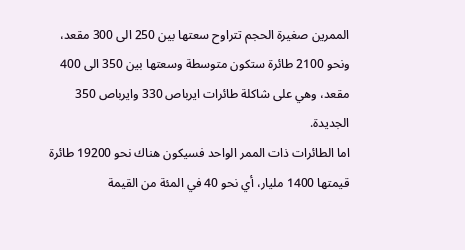الممرين صغيرة الحجم تتراوح سعتها بين 250 الى 300 مقعد، ونحو 2100 طائرة ستكون متوسطة وسعتها بين 350 الى 400 مقعد، وهي على شاكلة طائرات ايرباص 330 وايرباص 350 الجديدة.
اما الطائرات ذات الممر الواحد فسيكون هناك نحو 19200 طائرة قيمتها 1400 مليار، أي نحو 40 في المئة من القيمة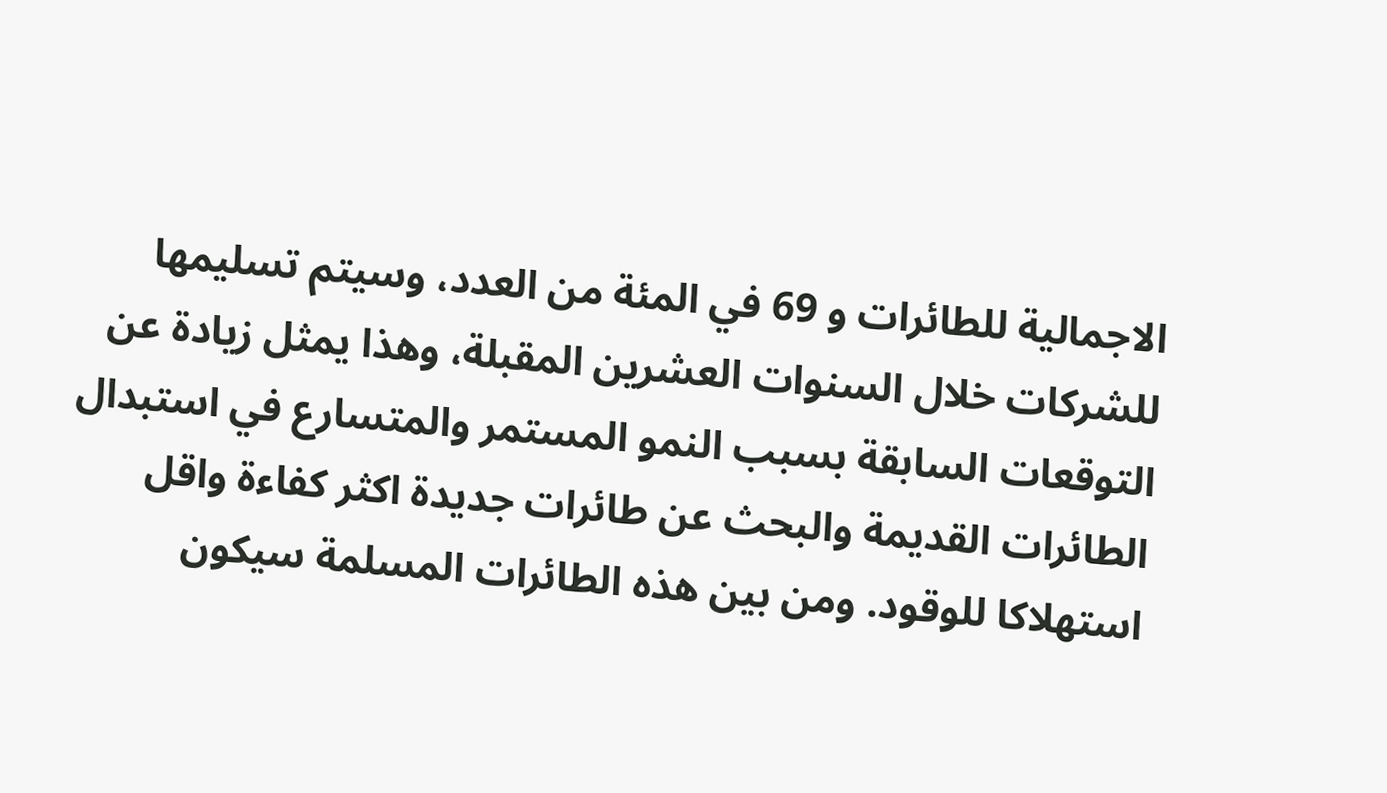الاجمالية للطائرات و 69 في المئة من العدد، وسيتم تسليمها للشركات خلال السنوات العشرين المقبلة، وهذا يمثل زيادة عن التوقعات السابقة بسبب النمو المستمر والمتسارع في استبدال الطائرات القديمة والبحث عن طائرات جديدة اكثر كفاءة واقل استهلاكا للوقود. ومن بين هذه الطائرات المسلمة سيكون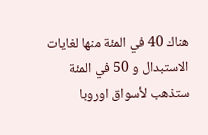هناك 40 في المئة منها لغايات الاستبدال و 50 في المئة ستذهب لأسواق اوروبا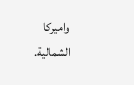واميركا الشمالية.